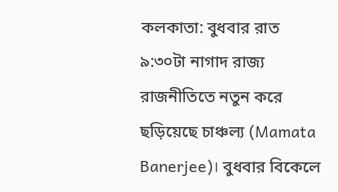কলকাতা: বুধবার রাত ৯:৩০টা নাগাদ রাজ্য রাজনীতিতে নতুন করে ছড়িয়েছে চাঞ্চল্য (Mamata Banerjee)। বুধবার বিকেলে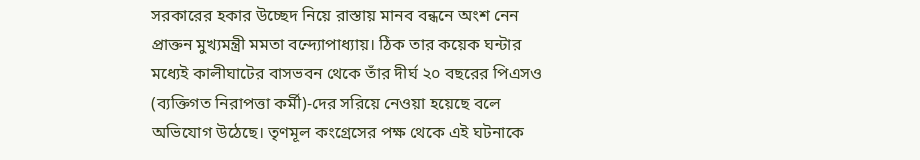সরকারের হকার উচ্ছেদ নিয়ে রাস্তায় মানব বন্ধনে অংশ নেন প্রাক্তন মুখ্যমন্ত্রী মমতা বন্দ্যোপাধ্যায়। ঠিক তার কয়েক ঘন্টার মধ্যেই কালীঘাটের বাসভবন থেকে তাঁর দীর্ঘ ২০ বছরের পিএসও (ব্যক্তিগত নিরাপত্তা কর্মী)-দের সরিয়ে নেওয়া হয়েছে বলে অভিযোগ উঠেছে। তৃণমূল কংগ্রেসের পক্ষ থেকে এই ঘটনাকে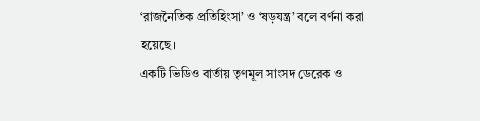‘রাজনৈতিক প্রতিহিংসা’ ও ‘ষড়যন্ত্র’ বলে বর্ণনা করা হয়েছে।
একটি ভিডিও বার্তায় তৃণমূল সাংসদ ডেরেক ও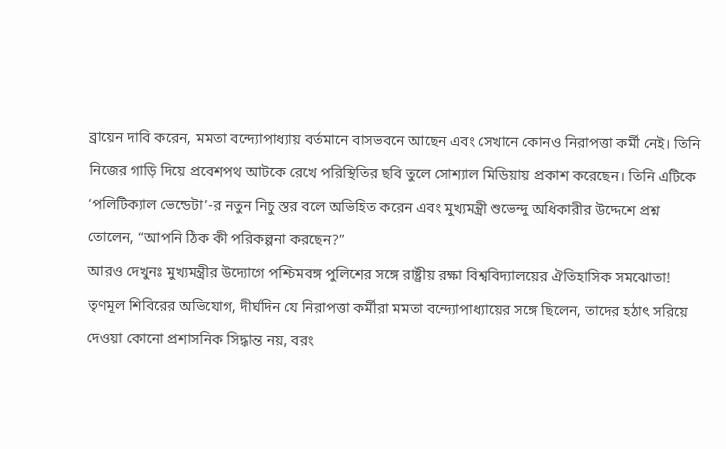ব্রায়েন দাবি করেন, মমতা বন্দ্যোপাধ্যায় বর্তমানে বাসভবনে আছেন এবং সেখানে কোনও নিরাপত্তা কর্মী নেই। তিনি নিজের গাড়ি দিয়ে প্রবেশপথ আটকে রেখে পরিস্থিতির ছবি তুলে সোশ্যাল মিডিয়ায় প্রকাশ করেছেন। তিনি এটিকে ‘পলিটিক্যাল ভেন্ডেটা’-র নতুন নিচু স্তর বলে অভিহিত করেন এবং মুখ্যমন্ত্রী শুভেন্দু অধিকারীর উদ্দেশে প্রশ্ন তোলেন, “আপনি ঠিক কী পরিকল্পনা করছেন?”
আরও দেখুনঃ মুখ্যমন্ত্রীর উদ্যোগে পশ্চিমবঙ্গ পুলিশের সঙ্গে রাষ্ট্রীয় রক্ষা বিশ্ববিদ্যালয়ের ঐতিহাসিক সমঝোতা!
তৃণমূল শিবিরের অভিযোগ, দীর্ঘদিন যে নিরাপত্তা কর্মীরা মমতা বন্দ্যোপাধ্যায়ের সঙ্গে ছিলেন, তাদের হঠাৎ সরিয়ে দেওয়া কোনো প্রশাসনিক সিদ্ধান্ত নয়, বরং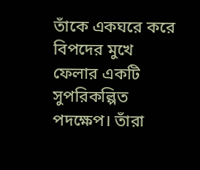তাঁকে একঘরে করে বিপদের মুখে ফেলার একটি সুপরিকল্পিত পদক্ষেপ। তাঁরা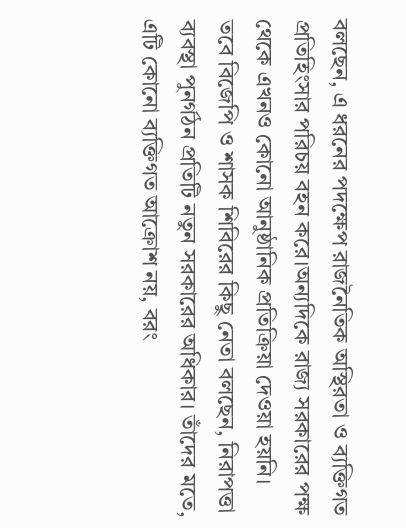বলছেন, এ ধরনের পদক্ষেপ রাজনৈতিক অস্থিরতা ও ব্যক্তিগত প্রতিহিংসার পরিচয় বহন করে।অন্যদিকে রাজ্য সরকারের পক্ষ থেকে এখনও কোনো আনুষ্ঠানিক প্রতিক্রিয়া দেওয়া হয়নি।
তবে বিজেপি ও শাসক শিবিরের কিছু নেতা বলছেন, নিরাপত্তা ব্যবস্থা পুনর্গঠন প্রতিটি নতুন সরকারের অধিকার। তাঁদের মতে, এটি কোনো ব্যক্তিগত আক্রোশ নয়, বরং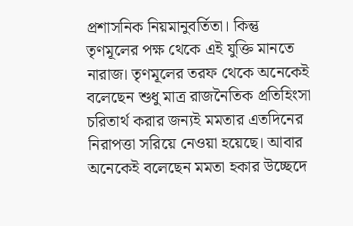প্রশাসনিক নিয়মানুবর্তিতা। কিন্তু তৃণমূলের পক্ষ থেকে এই যুক্তি মানতে নারাজ। তৃণমূলের তরফ থেকে অনেকেই বলেছেন শুধু মাত্র রাজনৈতিক প্রতিহিংসা চরিতার্থ করার জন্যই মমতার এতদিনের নিরাপত্তা সরিয়ে নেওয়া হয়েছে। আবার অনেকেই বলেছেন মমতা হকার উচ্ছেদে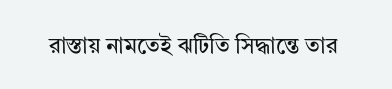রাস্তায় নামতেই ঝটিতি সিদ্ধান্তে তার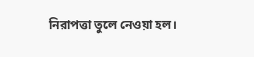নিরাপত্তা তুলে নেওয়া হল।